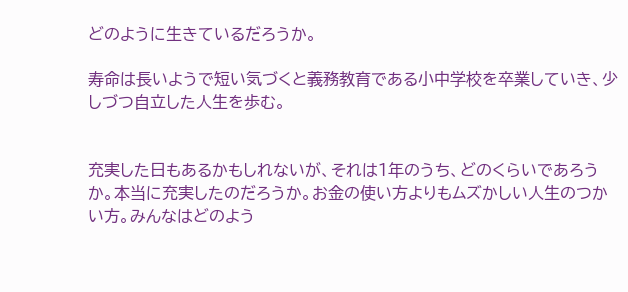どのように生きているだろうか。

寿命は長いようで短い気づくと義務教育である小中学校を卒業していき、少しづつ自立した人生を歩む。


充実した日もあるかもしれないが、それは1年のうち、どのくらいであろうか。本当に充実したのだろうか。お金の使い方よりもムズかしい人生のつかい方。みんなはどのよう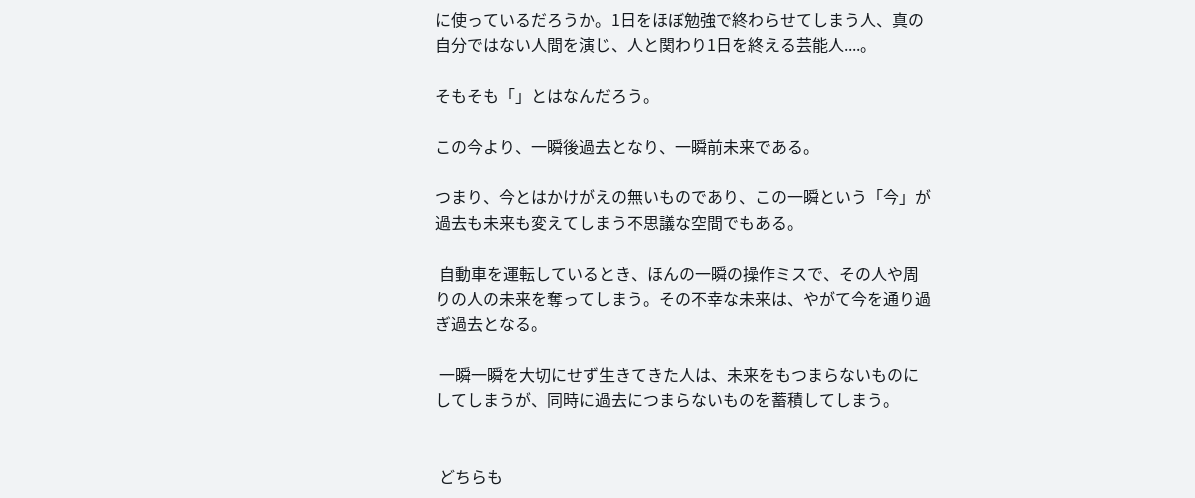に使っているだろうか。1日をほぼ勉強で終わらせてしまう人、真の自分ではない人間を演じ、人と関わり1日を終える芸能人....。

そもそも「」とはなんだろう。

この今より、一瞬後過去となり、一瞬前未来である。

つまり、今とはかけがえの無いものであり、この一瞬という「今」が過去も未来も変えてしまう不思議な空間でもある。

 自動車を運転しているとき、ほんの一瞬の操作ミスで、その人や周りの人の未来を奪ってしまう。その不幸な未来は、やがて今を通り過ぎ過去となる。

 一瞬一瞬を大切にせず生きてきた人は、未来をもつまらないものにしてしまうが、同時に過去につまらないものを蓄積してしまう。


 どちらも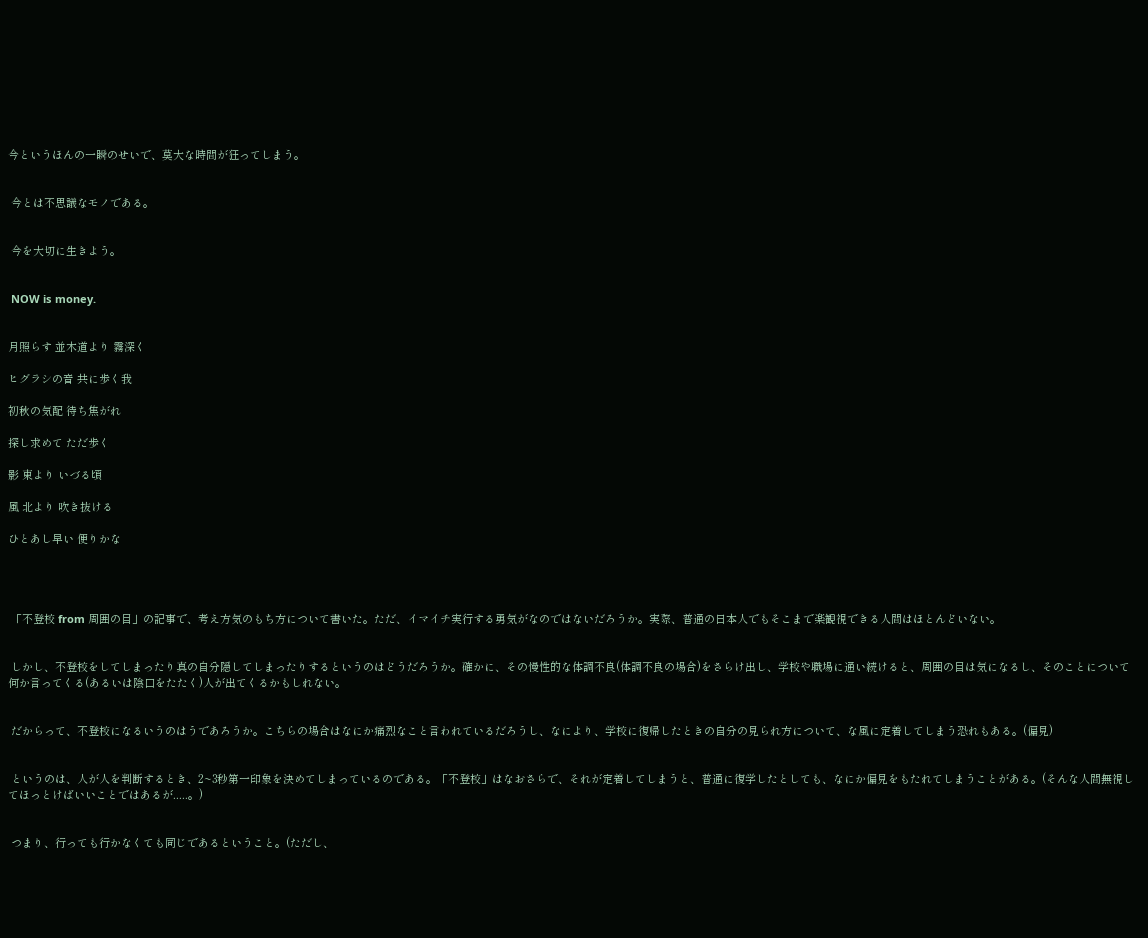今というほんの一瞬のせいで、莫大な時間が狂ってしまう。


 今とは不思議なモノである。


 今を大切に生きよう。


 NOW is money.


月照らす 並木道より 霧深く

ヒグラシの音 共に歩く我

初秋の気配 待ち焦がれ

探し求めて ただ歩く

影 東より いづる頃

風 北より 吹き抜ける

ひとあし早い 便りかな




 「不登校 from 周囲の目」の記事で、考え方気のもち方について書いた。ただ、イマイチ実行する勇気がなのではないだろうか。実際、普通の日本人でもそこまで楽観視できる人間はほとんどいない。


 しかし、不登校をしてしまったり真の自分隠してしまったりするというのはどうだろうか。確かに、その慢性的な体調不良(体調不良の場合)をさらけ出し、学校や職場に通い続けると、周囲の目は気になるし、そのことについて何か言ってくる(あるいは陰口をたたく)人が出てくるかもしれない。


 だからって、不登校になるいうのはうであろうか。こちらの場合はなにか痛烈なこと言われているだろうし、なにより、学校に復帰したときの自分の見られ方について、な風に定着してしまう恐れもある。(偏見)


 というのは、人が人を判断するとき、2~3秒第一印象を決めてしまっているのである。「不登校」はなおさらで、それが定着してしまうと、普通に復学したとしても、なにか偏見をもたれてしまうことがある。(そんな人間無視してほっとけばいいことではあるが.....。)


 つまり、行っても行かなくても同じであるということ。(ただし、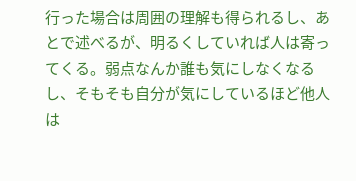行った場合は周囲の理解も得られるし、あとで述べるが、明るくしていれば人は寄ってくる。弱点なんか誰も気にしなくなるし、そもそも自分が気にしているほど他人は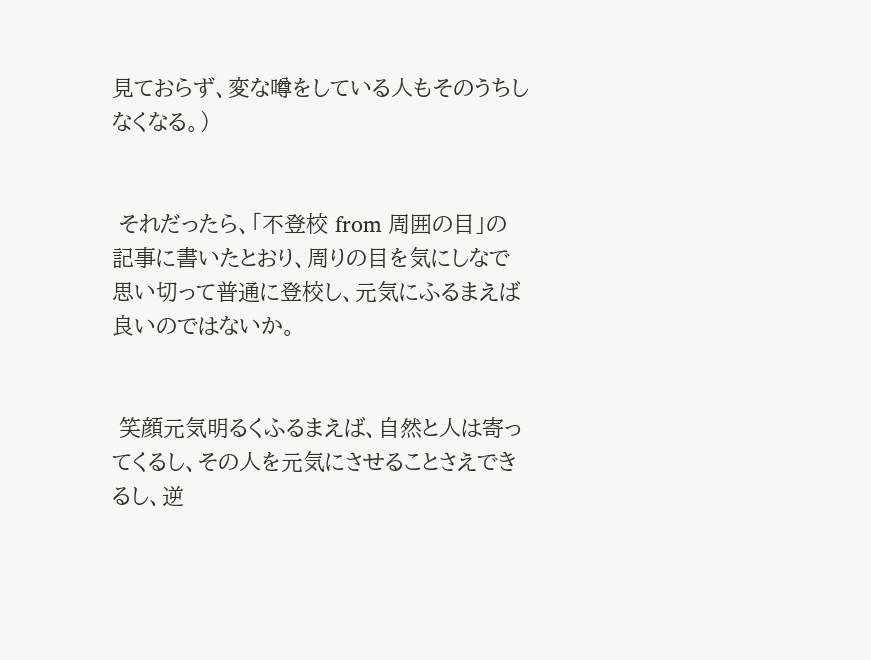見ておらず、変な噂をしている人もそのうちしなくなる。)


 それだったら、「不登校 from 周囲の目」の記事に書いたとおり、周りの目を気にしなで思い切って普通に登校し、元気にふるまえば良いのではないか。


 笑顔元気明るくふるまえば、自然と人は寄ってくるし、その人を元気にさせることさえできるし、逆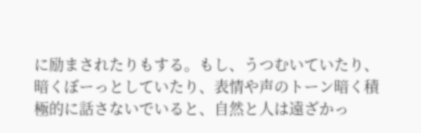に励まされたりもする。もし、うつむいていたり、暗くぼーっとしていたり、表情や声のトーン暗く積極的に話さないでいると、自然と人は遠ざかっ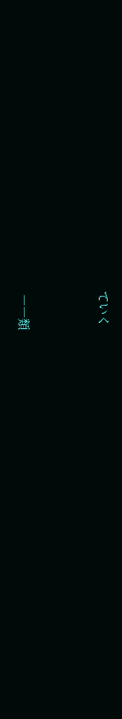ていく


 ――類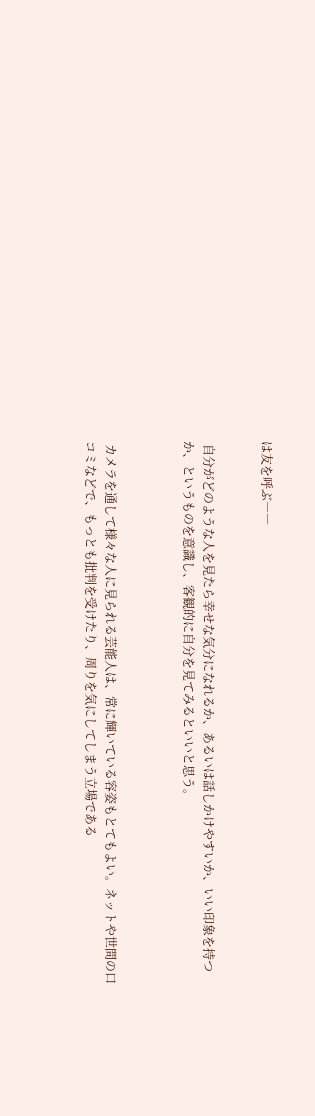は友を呼ぶ――


 自分がどのような人を見たら幸せな気分になれるか、あるいは話しかけやすいか、いい印象を持つか、というものを意識し、客観的に自分を見てみるといいと思う。



 カメラを通して様々な人に見られる芸能人は、常に輝いている容姿もとてもよい。ネットや世間の口コミなどで、もっとも批判を受けたり、周りを気にしてしまう立場である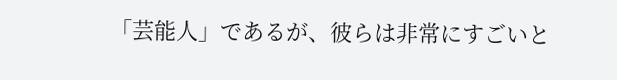「芸能人」であるが、彼らは非常にすごいと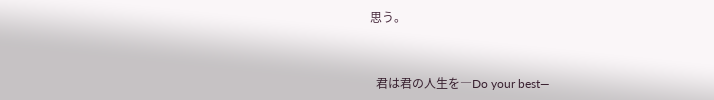思う。


  君は君の人生を―Do your best―